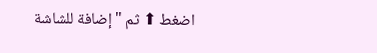اضغط ⬆ ثم "إضافة للشاشة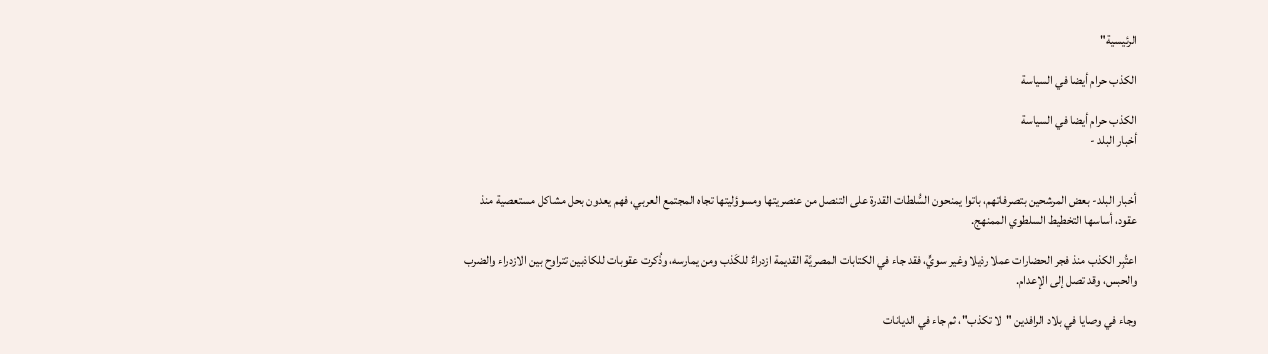الرئيسية"

الكذب حرام أيضا في السياسة

الكذب حرام أيضا في السياسة
أخبار البلد -


أخبار البلد- بعض المرشحين بتصرفاتهم، باتوا يمنحون السُّلطات القدرة على التنصل من عنصريتها ومسوؤليتها تجاه المجتمع العربي، فهم يعدون بحل مشاكل مستعصية منذ عقود، أساسها التخطيط السلطوي الممنهج.

اعتُبِر الكذب منذ فجر الحضارات عملا رذيلا وغير سويٍّ، فقد جاء في الكتابات المصريَّة القديمة ازدراءٌ للكَذب ومن يمارسه، وذُكرت عقوبات للكاذبين تتراوح بين الازدراء والضرب والحبس، وقد تصل إلى الإعدام.

وجاء في وصايا في بلاد الرافدين "لا تكذب"، ثم جاء في الديانات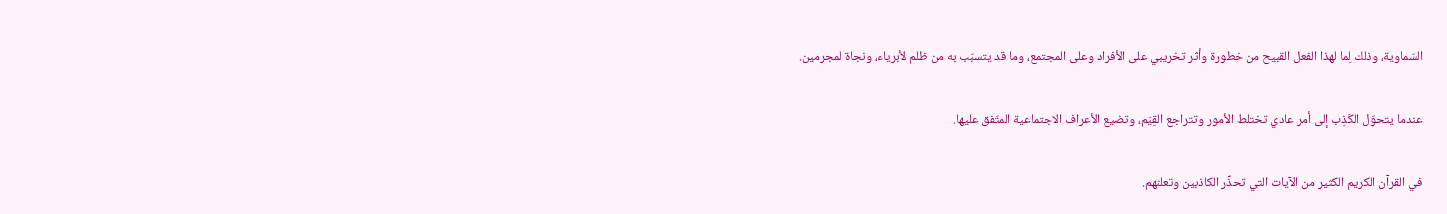السّماوية، وذلك لِما لهذا الفعل القبيح من خطورة وأثر تخريبي على الأفراد وعلى المجتمع، وما قد يتسبّب به من ظلم لأبرياء، ونجاة لمجرمين.

عندما يتحوّل الكَذِب إلى أمر عادي تختلط الأمور وتتراجع القِيَم، وتضيع الأعراف الاجتماعية المتّفق عليها.

في القرآن الكريم الكثير من الآيات التي تحذِّر الكاذبين وتعلنهم.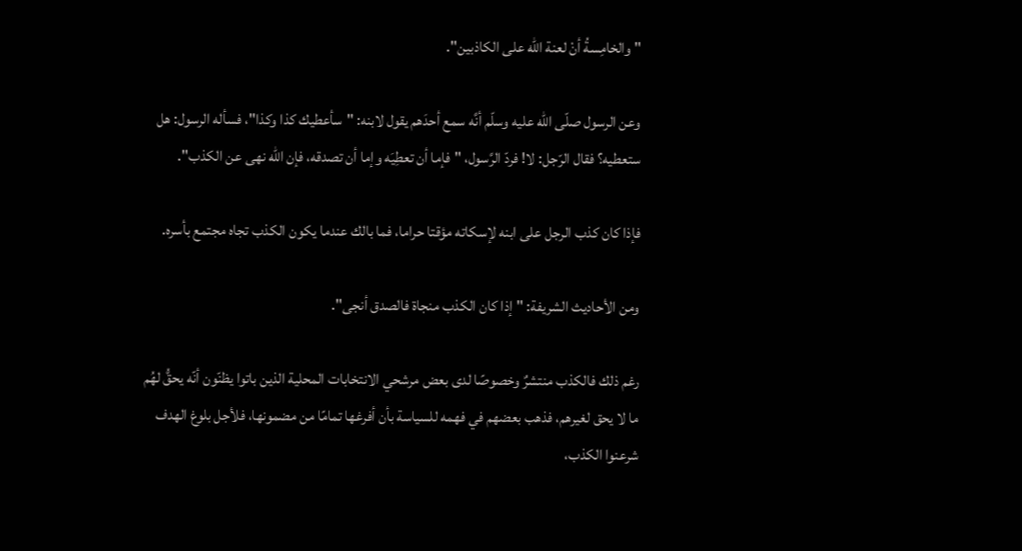"والخامِسةُ أنْ لعنة الله على الكاذبين".

وعن الرسول صلّى الله عليه وسلّم أنَّه سمع أحدَهم يقول لابنه: "سأعطيك كذا وكذا"، فسأله الرسول: هل ستعطيه؟ فقال الرّجل: لا! فردّ الرَّسول، "فإما أن تعطِيَه وإما أن تصدقه، فإن الله نهى عن الكذب".

فإذا كان كذب الرجل على ابنه لإسكاته مؤقتا حراما، فما بالك عندما يكون الكذب تجاه مجتمع بأسره.

ومن الأحاديث الشريفة: "إذا كان الكذب منجاة فالصدق أنجى".

رغم ذلك فالكذب منتشرٌ وخصوصًا لدى بعض مرشحي الانتخابات المحلية الذين باتوا يظنّون أنّه يحقُّ لهُم ما لا يحق لغيرهم، فذهب بعضهم في فهمه للسياسة بأن أفرغها تمامًا من مضمونها، فلأجل بلوغ الهدف شرعنوا الكذب،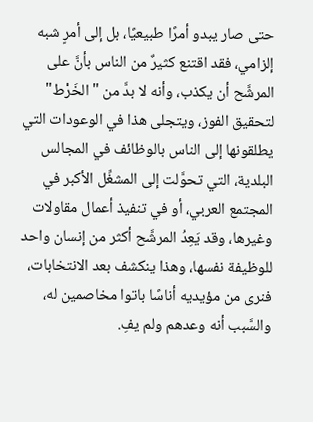حتى صار يبدو أمرًا طبيعيًا، بل إلى أمرٍ شبه إلزامي، فقد اقتنع كثيرٌ من الناس بأنَّ على المرشَّح أن يكذب، وأنه لا بدَّ من "الخَرْط" لتحقيق الفوز، ويتجلى هذا في الوعودات التي يطلقونها إلى الناس بالوظائف في المجالس البلدية، التي تحوَّلت إلى المشغِّل الأكبر في المجتمع العربي، أو في تنفيذ أعمال مقاولات وغيرها، وقد يَعِدُ المرشَّح أكثر من إنسان واحد للوظيفة نفسها، وهذا ينكشف بعد الانتخابات، فنرى من مؤيديه أناسًا باتوا مخاصمين له، والسَّبب أنه وعدهم ولم يفِ.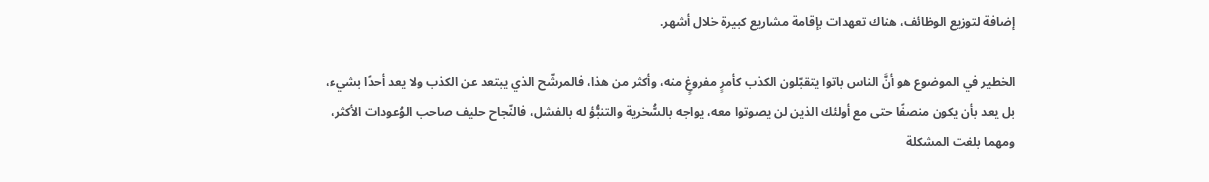إضافة لتوزيع الوظائف، هناك تعهدات بإقامة مشاريع كبيرة خلال أشهر.

الخطير في الموضوع هو أنَّ الناس باتوا يتقبّلون الكذب كأمرٍ مفروغٍ منه، وأكثر من هذا، فالمرشّح الذي يبتعد عن الكذب ولا يعد أحدًا بشيء، بل يعد بأن يكون منصفًا حتى مع أولئك الذين لن يصوتوا معه، يواجه بالسُّخرية والتنبُّؤ له بالفشل، فالنّجاح حليف صاحب الوُعودات الأكثر، ومهما بلغت المشكلة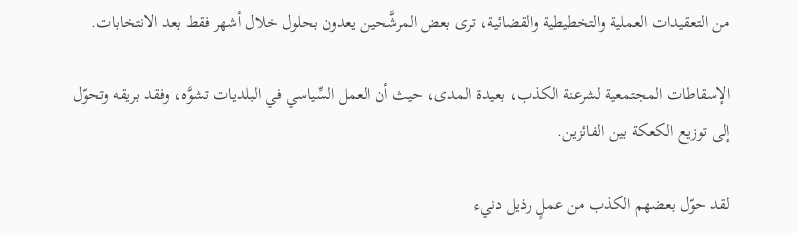من التعقيدات العملية والتخطيطية والقضائية، ترى بعض المرشَّحين يعدون بحلول خلال أشهر فقط بعد الانتخابات.

الإسقاطات المجتمعية لشرعنة الكذب، بعيدة المدى، حيث أن العمل السِّياسي في البلديات تشوَّه، وفقد بريقه وتحوّل إلى توزيع الكعكة بين الفائزين.

لقد حوّل بعضهم الكذب من عملٍ رذيل دنيء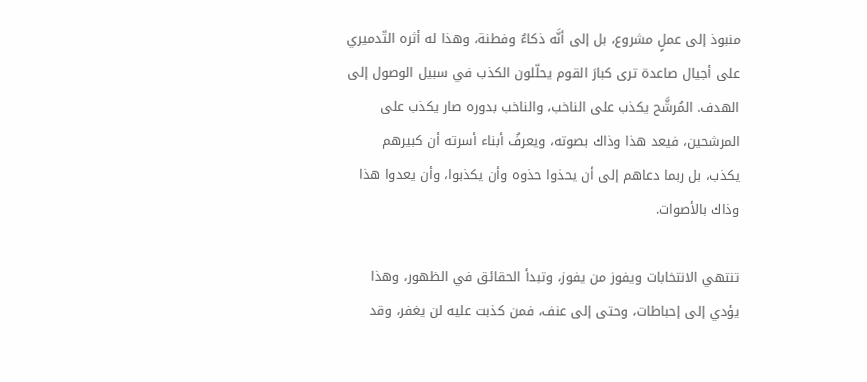منبوذ إلى عملٍ مشروع، بل إلى أنَّه ذكاءٌ وفطنة، وهذا له أثره التّدميري على أجيال صاعدة ترى كبارَ القوم يحلّلون الكذب في سبيل الوصول إلى الهدف. المُرشَّح يكذب على الناخب، والناخب بدوره صار يكذب على المرشحين، فيعد هذا وذاك بصوته، ويعرفُ أبناء أسرته أن كبيرهم يكذب، بل ربما دعاهم إلى أن يحذوا حذوه وأن يكذبوا، وأن يعدوا هذا وذاك بالأصوات.

تنتهي الانتخابات ويفوز من يفوز، وتبدأ الحقائق في الظهور، وهذا يؤدي إلى إحباطات، وحتى إلى عنف، فمن كذبت عليه لن يغفر، وقد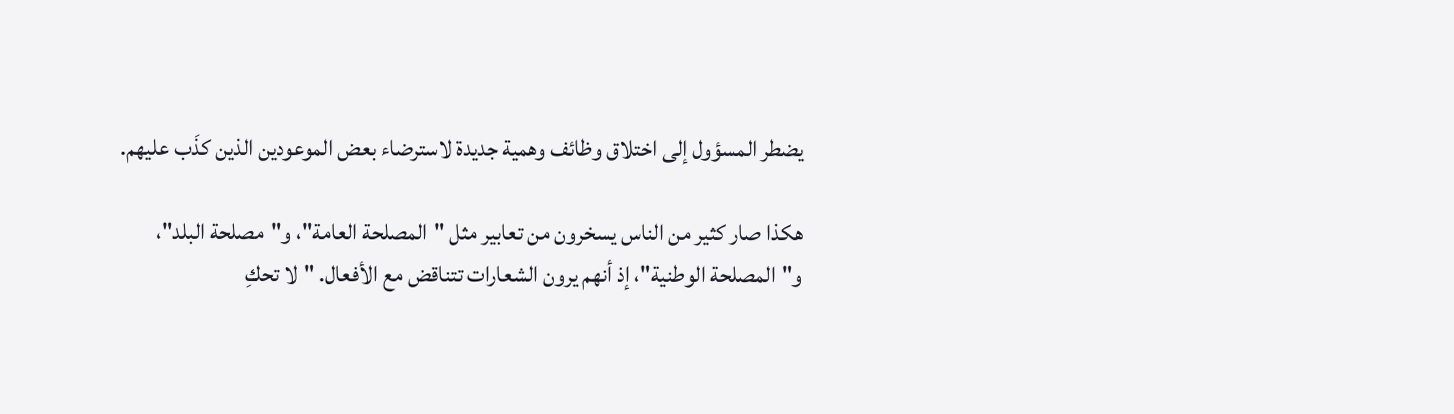يضطر المسؤول إلى اختلاق وظائف وهمية جديدة لاسترضاء بعض الموعودين الذين كذَب عليهم.

هكذا صار كثير من الناس يسخرون من تعابير مثل "المصلحة العامة"، و"مصلحة البلد"، و"المصلحة الوطنية"، إذ أنهم يرون الشعارات تتناقض مع الأفعال. "لا تحكِ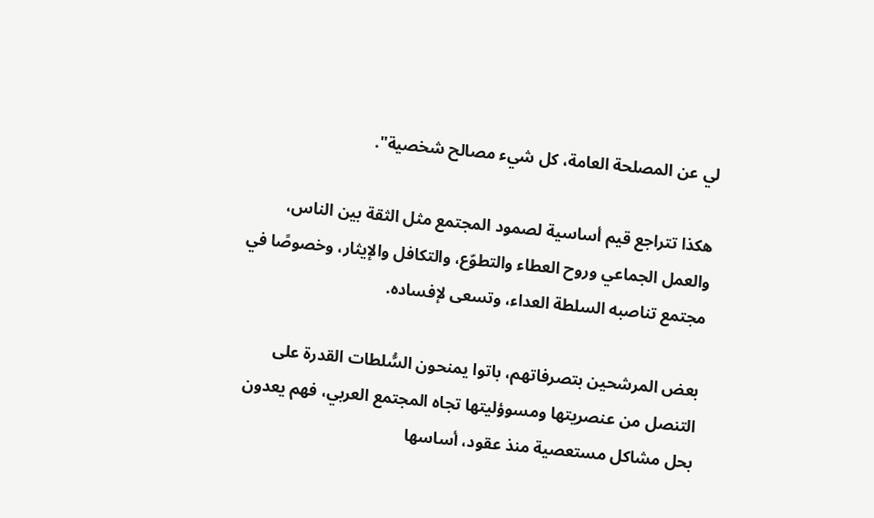لي عن المصلحة العامة، كل شيء مصالح شخصية".

هكذا تتراجع قيم أساسية لصمود المجتمع مثل الثقة بين الناس، والعمل الجماعي وروح العطاء والتطوّع، والتكافل والإيثار، وخصوصًا في مجتمع تناصبه السلطة العداء، وتسعى لإفساده.

بعض المرشحين بتصرفاتهم، باتوا يمنحون السُّلطات القدرة على التنصل من عنصريتها ومسوؤليتها تجاه المجتمع العربي، فهم يعدون بحل مشاكل مستعصية منذ عقود، أساسها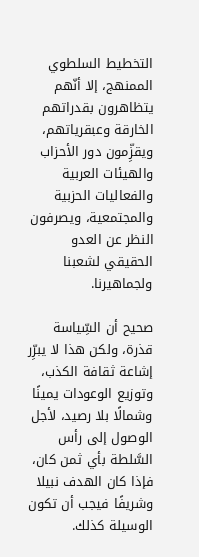التخطيط السلطوي الممنهج، إلا أنّهم يتظاهرون بقدراتهم الخارقة وعبقرياتهم، ويقزِّمون دور الأحزاب والهيئات العربية والفعاليات الحزبية والمجتمعية، ويصرفون النظر عن العدو الحقيقي لشعبنا ولجماهيرنا.

صحيح أن السِّياسة قذرة، ولكن هذا لا يبرِّر إشاعة ثقافة الكذب، وتوزيع الوعودات يمينًا وشمالًا بلا رصيد، لأجل الوصول إلى رأس السَّلطة بأي ثمن كان، فإذا كان الهدف نبيلا وشريفًا فيجب أن تكون الوسيلة كذلك.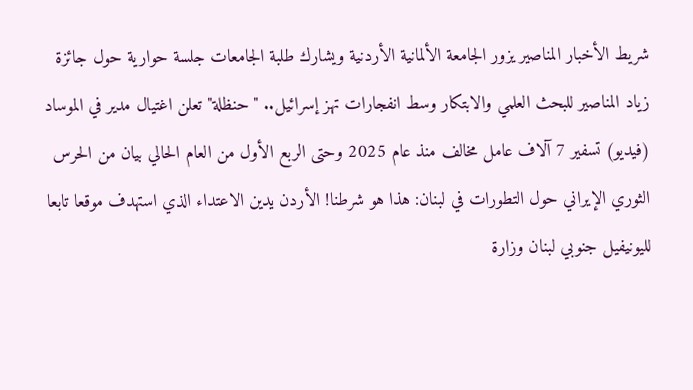شريط الأخبار المناصير يزور الجامعة الألمانية الأردنية ويشارك طلبة الجامعات جلسة حوارية حول جائزة زياد المناصير للبحث العلمي والابتكار وسط انفجارات تهز إسرائيل.. "حنظلة" تعلن اغتيال مدير في الموساد (فيديو) تسفير 7 آلاف عامل مخالف منذ عام 2025 وحتى الربع الأول من العام الحالي بيان من الحرس الثوري الإيراني حول التطورات في لبنان: هذا هو شرطنا! الأردن يدين الاعتداء الذي استهدف موقعا تابعا لليونيفيل جنوبي لبنان وزارة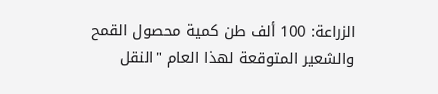الزراعة: 100 ألف طن كمية محصول القمح والشعير المتوقعة لهذا العام "النقل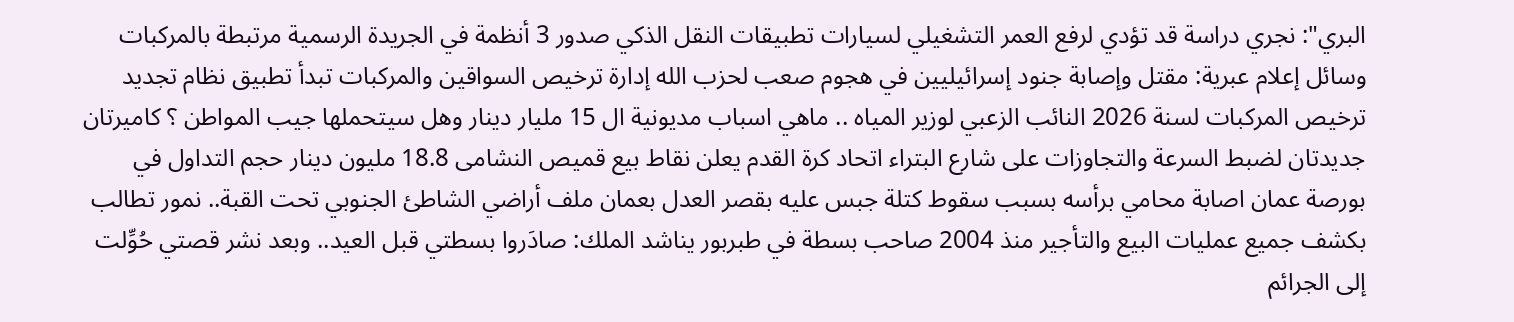البري": نجري دراسة قد تؤدي لرفع العمر التشغيلي لسيارات تطبيقات النقل الذكي صدور 3 أنظمة في الجريدة الرسمية مرتبطة بالمركبات وسائل إعلام عبرية: مقتل وإصابة جنود إسرائيليين في هجوم صعب لحزب الله إدارة ترخيص السواقين والمركبات تبدأ تطبيق نظام تجديد ترخيص المركبات لسنة 2026 النائب الزعبي لوزير المياه .. ماهي اسباب مديونية ال 15 مليار دينار وهل سيتحملها جيب المواطن ؟ كاميرتان جديدتان لضبط السرعة والتجاوزات على شارع البتراء اتحاد كرة القدم يعلن نقاط بيع قميص النشامى 18.8 مليون دينار حجم التداول في بورصة عمان اصابة محامي برأسه بسبب سقوط كتلة جبس عليه بقصر العدل بعمان ملف أراضي الشاطئ الجنوبي تحت القبة.. نمور تطالب بكشف جميع عمليات البيع والتأجير منذ 2004 صاحب بسطة في طبربور يناشد الملك: صادَروا بسطتي قبل العيد.. وبعد نشر قصتي حُوِّلت إلى الجرائم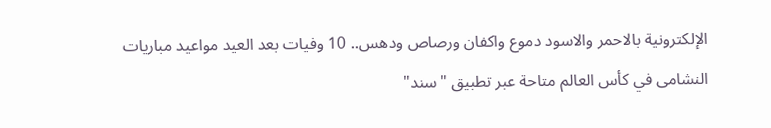الإلكترونية بالاحمر والاسود دموع واكفان ورصاص ودهس.. 10 وفيات بعد العيد مواعيد مباريات النشامى في كأس العالم متاحة عبر تطبيق "سند"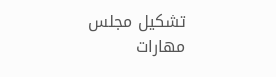تشكيل مجلس مهارات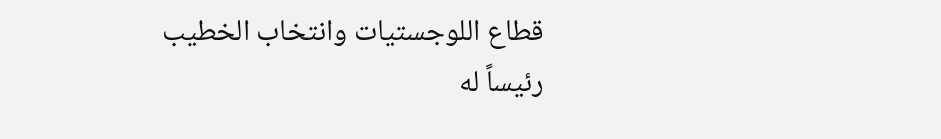قطاع اللوجستيات وانتخاب الخطيب رئيساً له